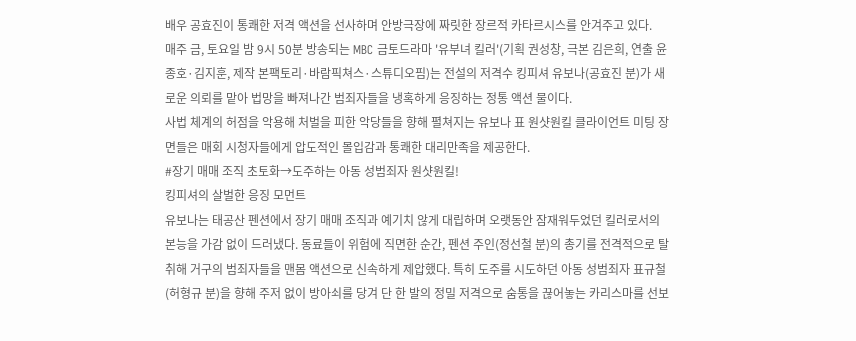배우 공효진이 통쾌한 저격 액션을 선사하며 안방극장에 짜릿한 장르적 카타르시스를 안겨주고 있다.
매주 금, 토요일 밤 9시 50분 방송되는 MBC 금토드라마 '유부녀 킬러'(기획 권성창, 극본 김은희, 연출 윤종호·김지훈, 제작 본팩토리·바람픽쳐스·스튜디오핌)는 전설의 저격수 킹피셔 유보나(공효진 분)가 새로운 의뢰를 맡아 법망을 빠져나간 범죄자들을 냉혹하게 응징하는 정통 액션 물이다.
사법 체계의 허점을 악용해 처벌을 피한 악당들을 향해 펼쳐지는 유보나 표 원샷원킬 클라이언트 미팅 장면들은 매회 시청자들에게 압도적인 몰입감과 통쾌한 대리만족을 제공한다.
#장기 매매 조직 초토화→도주하는 아동 성범죄자 원샷원킬!
킹피셔의 살벌한 응징 모먼트
유보나는 태공산 펜션에서 장기 매매 조직과 예기치 않게 대립하며 오랫동안 잠재워두었던 킬러로서의 본능을 가감 없이 드러냈다. 동료들이 위험에 직면한 순간, 펜션 주인(정선철 분)의 총기를 전격적으로 탈취해 거구의 범죄자들을 맨몸 액션으로 신속하게 제압했다. 특히 도주를 시도하던 아동 성범죄자 표규철(허형규 분)을 향해 주저 없이 방아쇠를 당겨 단 한 발의 정밀 저격으로 숨통을 끊어놓는 카리스마를 선보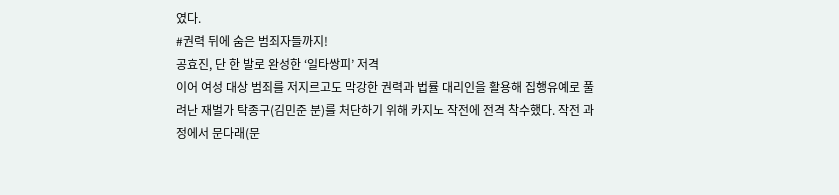였다.
#권력 뒤에 숨은 범죄자들까지!
공효진, 단 한 발로 완성한 ‘일타쌍피’ 저격
이어 여성 대상 범죄를 저지르고도 막강한 권력과 법률 대리인을 활용해 집행유예로 풀려난 재벌가 탁종구(김민준 분)를 처단하기 위해 카지노 작전에 전격 착수했다. 작전 과정에서 문다래(문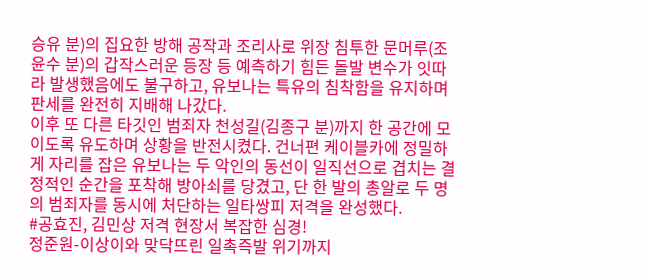승유 분)의 집요한 방해 공작과 조리사로 위장 침투한 문머루(조윤수 분)의 갑작스러운 등장 등 예측하기 힘든 돌발 변수가 잇따라 발생했음에도 불구하고, 유보나는 특유의 침착함을 유지하며 판세를 완전히 지배해 나갔다.
이후 또 다른 타깃인 범죄자 천성길(김종구 분)까지 한 공간에 모이도록 유도하며 상황을 반전시켰다. 건너편 케이블카에 정밀하게 자리를 잡은 유보나는 두 악인의 동선이 일직선으로 겹치는 결정적인 순간을 포착해 방아쇠를 당겼고, 단 한 발의 총알로 두 명의 범죄자를 동시에 처단하는 일타쌍피 저격을 완성했다.
#공효진, 김민상 저격 현장서 복잡한 심경!
정준원-이상이와 맞닥뜨린 일촉즉발 위기까지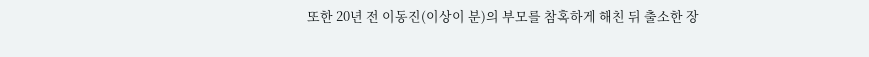또한 20년 전 이동진(이상이 분)의 부모를 참혹하게 해친 뒤 출소한 장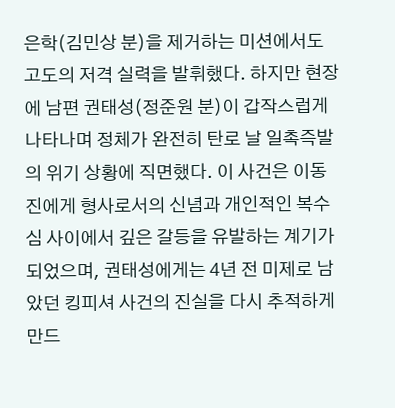은학(김민상 분)을 제거하는 미션에서도 고도의 저격 실력을 발휘했다. 하지만 현장에 남편 권태성(정준원 분)이 갑작스럽게 나타나며 정체가 완전히 탄로 날 일촉즉발의 위기 상황에 직면했다. 이 사건은 이동진에게 형사로서의 신념과 개인적인 복수심 사이에서 깊은 갈등을 유발하는 계기가 되었으며, 권태성에게는 4년 전 미제로 남았던 킹피셔 사건의 진실을 다시 추적하게 만드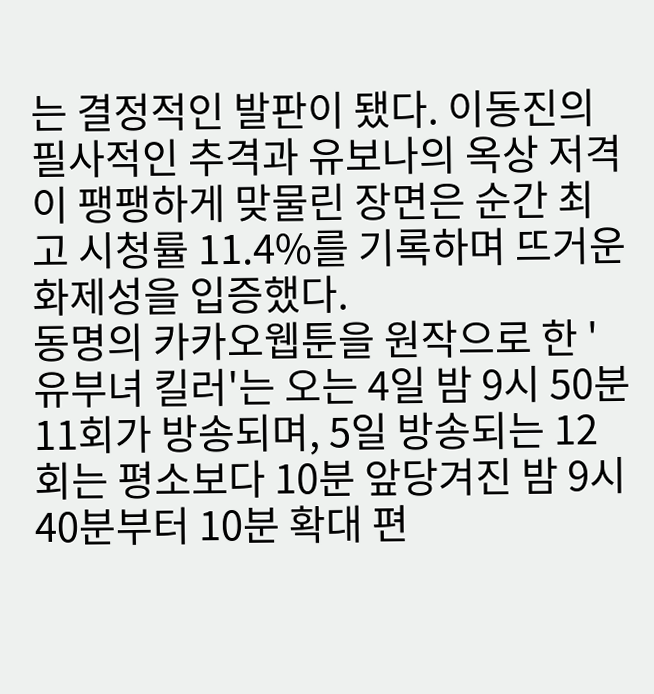는 결정적인 발판이 됐다. 이동진의 필사적인 추격과 유보나의 옥상 저격이 팽팽하게 맞물린 장면은 순간 최고 시청률 11.4%를 기록하며 뜨거운 화제성을 입증했다.
동명의 카카오웹툰을 원작으로 한 '유부녀 킬러'는 오는 4일 밤 9시 50분 11회가 방송되며, 5일 방송되는 12회는 평소보다 10분 앞당겨진 밤 9시 40분부터 10분 확대 편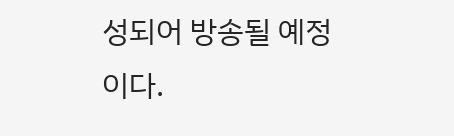성되어 방송될 예정이다.